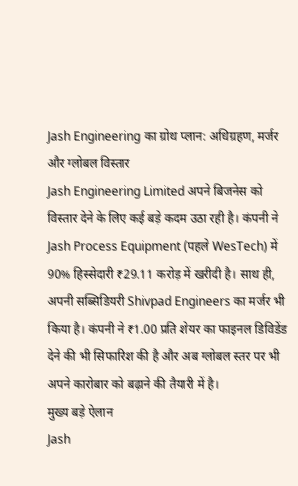Jash Engineering का ग्रोथ प्लान: अधिग्रहण, मर्जर और ग्लोबल विस्तार
Jash Engineering Limited अपने बिजनेस को विस्तार देने के लिए कई बड़े कदम उठा रही है। कंपनी ने Jash Process Equipment (पहले WesTech) में 90% हिस्सेदारी ₹29.11 करोड़ में खरीदी है। साथ ही, अपनी सब्सिडियरी Shivpad Engineers का मर्जर भी किया है। कंपनी ने ₹1.00 प्रति शेयर का फाइनल डिविडेंड देने की भी सिफारिश की है और अब ग्लोबल स्तर पर भी अपने कारोबार को बढ़ाने की तैयारी में है।
मुख्य बड़े ऐलान
Jash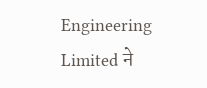Engineering Limited ने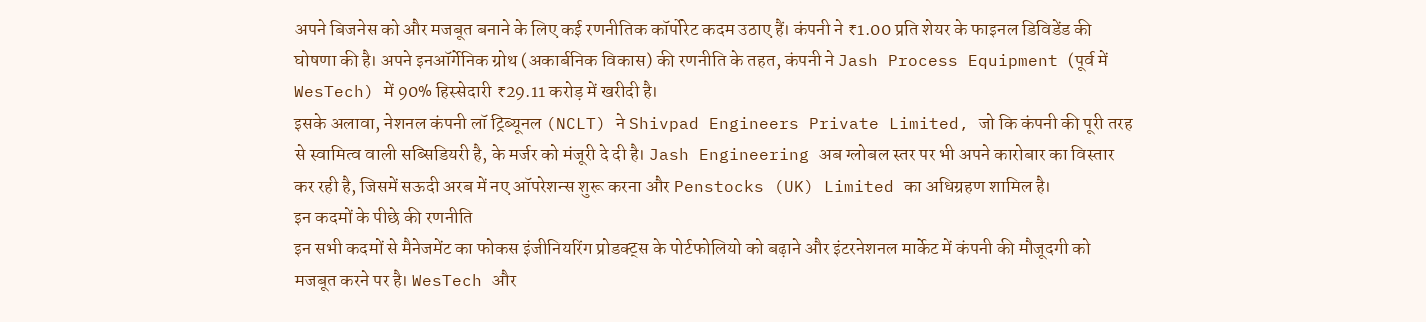अपने बिजनेस को और मजबूत बनाने के लिए कई रणनीतिक कॉर्पोरेट कदम उठाए हैं। कंपनी ने ₹1.00 प्रति शेयर के फाइनल डिविडेंड की घोषणा की है। अपने इनऑर्गेनिक ग्रोथ (अकार्बनिक विकास) की रणनीति के तहत, कंपनी ने Jash Process Equipment (पूर्व में WesTech) में 90% हिस्सेदारी ₹29.11 करोड़ में खरीदी है।
इसके अलावा, नेशनल कंपनी लॉ ट्रिब्यूनल (NCLT) ने Shivpad Engineers Private Limited, जो कि कंपनी की पूरी तरह से स्वामित्व वाली सब्सिडियरी है, के मर्जर को मंजूरी दे दी है। Jash Engineering अब ग्लोबल स्तर पर भी अपने कारोबार का विस्तार कर रही है, जिसमें सऊदी अरब में नए ऑपरेशन्स शुरू करना और Penstocks (UK) Limited का अधिग्रहण शामिल है।
इन कदमों के पीछे की रणनीति
इन सभी कदमों से मैनेजमेंट का फोकस इंजीनियरिंग प्रोडक्ट्स के पोर्टफोलियो को बढ़ाने और इंटरनेशनल मार्केट में कंपनी की मौजूदगी को मजबूत करने पर है। WesTech और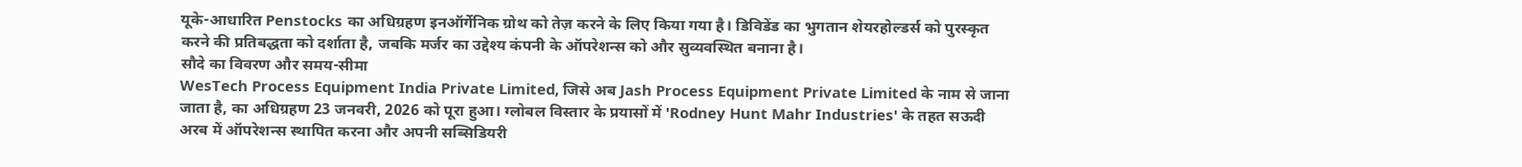यूके-आधारित Penstocks का अधिग्रहण इनऑर्गेनिक ग्रोथ को तेज़ करने के लिए किया गया है। डिविडेंड का भुगतान शेयरहोल्डर्स को पुरस्कृत करने की प्रतिबद्धता को दर्शाता है, जबकि मर्जर का उद्देश्य कंपनी के ऑपरेशन्स को और सुव्यवस्थित बनाना है।
सौदे का विवरण और समय-सीमा
WesTech Process Equipment India Private Limited, जिसे अब Jash Process Equipment Private Limited के नाम से जाना जाता है, का अधिग्रहण 23 जनवरी, 2026 को पूरा हुआ। ग्लोबल विस्तार के प्रयासों में 'Rodney Hunt Mahr Industries' के तहत सऊदी अरब में ऑपरेशन्स स्थापित करना और अपनी सब्सिडियरी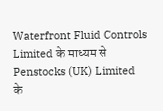Waterfront Fluid Controls Limited के माध्यम से Penstocks (UK) Limited के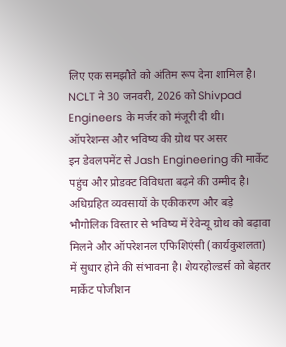लिए एक समझौते को अंतिम रूप देना शामिल है। NCLT ने 30 जनवरी, 2026 को Shivpad Engineers के मर्जर को मंजूरी दी थी।
ऑपरेशन्स और भविष्य की ग्रोथ पर असर
इन डेवलपमेंट से Jash Engineering की मार्केट पहुंच और प्रोडक्ट विविधता बढ़ने की उम्मीद है। अधिग्रहित व्यवसायों के एकीकरण और बड़े भौगोलिक विस्तार से भविष्य में रेवेन्यू ग्रोथ को बढ़ावा मिलने और ऑपरेशनल एफिशिएंसी (कार्यकुशलता) में सुधार होने की संभावना है। शेयरहोल्डर्स को बेहतर मार्केट पोजीशन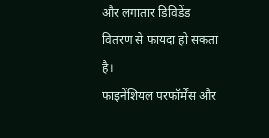और लगातार डिविडेंड वितरण से फायदा हो सकता है।
फाइनेंशियल परफॉर्मेंस और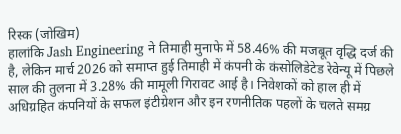रिस्क (जोखिम)
हालांकि Jash Engineering ने तिमाही मुनाफे में 58.46% की मजबूत वृद्धि दर्ज की है, लेकिन मार्च 2026 को समाप्त हुई तिमाही में कंपनी के कंसोलिडेटेड रेवेन्यू में पिछले साल की तुलना में 3.28% की मामूली गिरावट आई है। निवेशकों को हाल ही में अधिग्रहित कंपनियों के सफल इंटीग्रेशन और इन रणनीतिक पहलों के चलते समग्र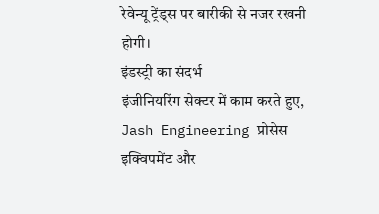रेवेन्यू ट्रेंड्स पर बारीकी से नजर रखनी होगी।
इंडस्ट्री का संदर्भ
इंजीनियरिंग सेक्टर में काम करते हुए, Jash Engineering प्रोसेस इक्विपमेंट और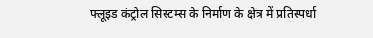फ्लूइड कंट्रोल सिस्टम्स के निर्माण के क्षेत्र में प्रतिस्पर्धा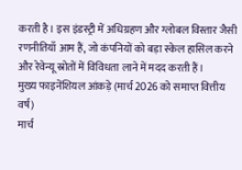करती है। इस इंडस्ट्री में अधिग्रहण और ग्लोबल विस्तार जैसी रणनीतियाँ आम हैं, जो कंपनियों को बड़ा स्केल हासिल करने और रेवेन्यू स्रोतों में विविधता लाने में मदद करती हैं।
मुख्य फाइनेंशियल आंकड़े (मार्च 2026 को समाप्त वित्तीय वर्ष)
मार्च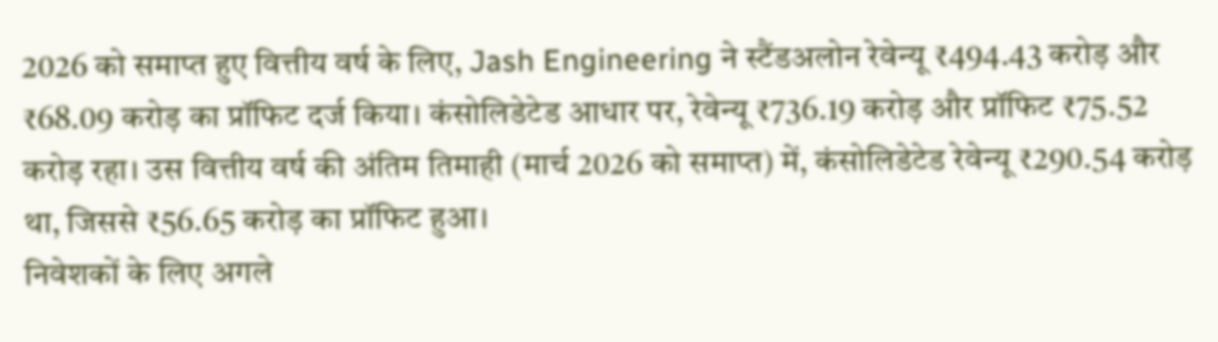2026 को समाप्त हुए वित्तीय वर्ष के लिए, Jash Engineering ने स्टैंडअलोन रेवेन्यू ₹494.43 करोड़ और ₹68.09 करोड़ का प्रॉफिट दर्ज किया। कंसोलिडेटेड आधार पर, रेवेन्यू ₹736.19 करोड़ और प्रॉफिट ₹75.52 करोड़ रहा। उस वित्तीय वर्ष की अंतिम तिमाही (मार्च 2026 को समाप्त) में, कंसोलिडेटेड रेवेन्यू ₹290.54 करोड़ था, जिससे ₹56.65 करोड़ का प्रॉफिट हुआ।
निवेशकों के लिए अगले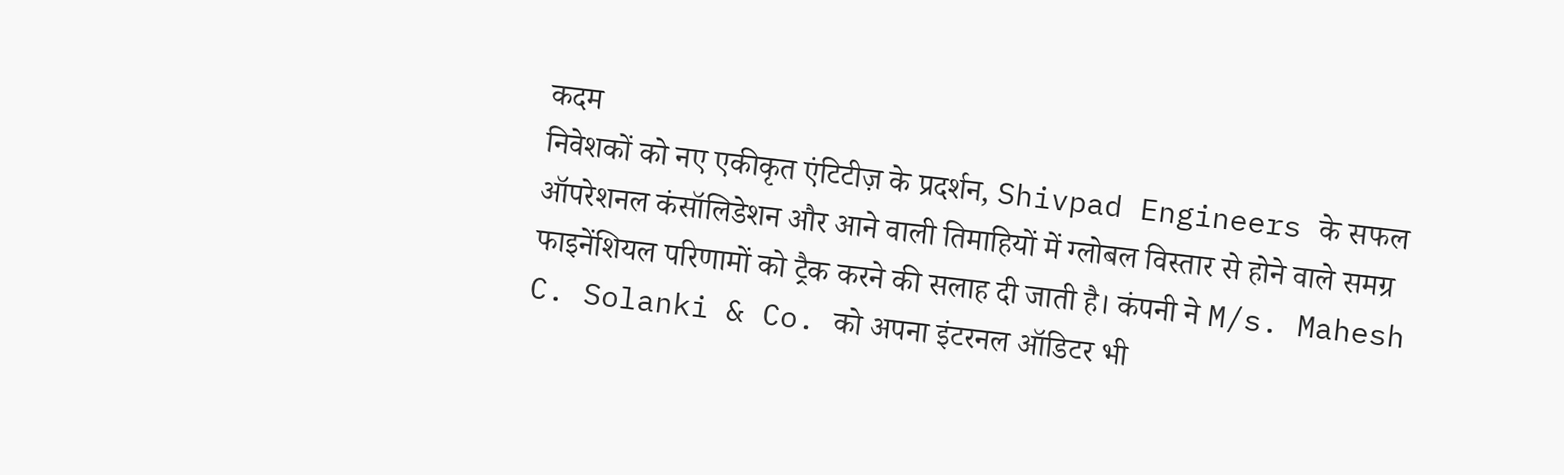कदम
निवेशकों को नए एकीकृत एंटिटीज़ के प्रदर्शन, Shivpad Engineers के सफल ऑपरेशनल कंसॉलिडेशन और आने वाली तिमाहियों में ग्लोबल विस्तार से होने वाले समग्र फाइनेंशियल परिणामों को ट्रैक करने की सलाह दी जाती है। कंपनी ने M/s. Mahesh C. Solanki & Co. को अपना इंटरनल ऑडिटर भी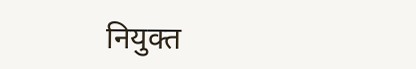नियुक्त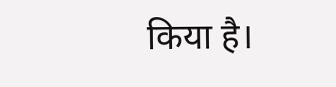किया है।